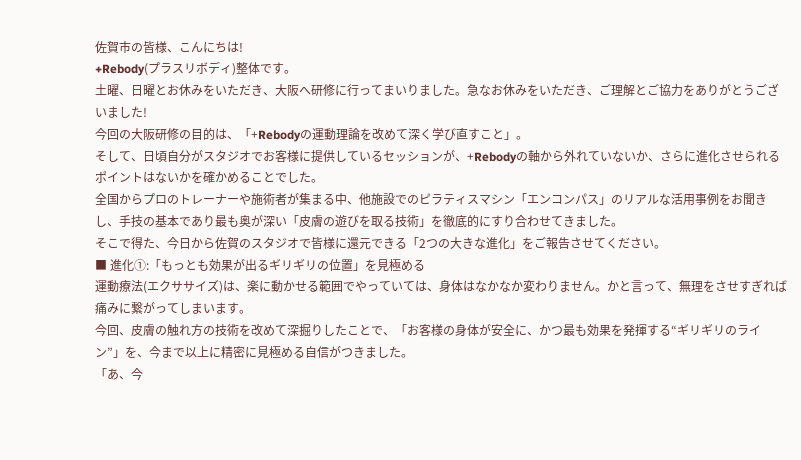佐賀市の皆様、こんにちは!
+Rebody(プラスリボディ)整体です。
土曜、日曜とお休みをいただき、大阪へ研修に行ってまいりました。急なお休みをいただき、ご理解とご協力をありがとうございました!
今回の大阪研修の目的は、「+Rebodyの運動理論を改めて深く学び直すこと」。
そして、日頃自分がスタジオでお客様に提供しているセッションが、+Rebodyの軸から外れていないか、さらに進化させられるポイントはないかを確かめることでした。
全国からプロのトレーナーや施術者が集まる中、他施設でのピラティスマシン「エンコンパス」のリアルな活用事例をお聞きし、手技の基本であり最も奥が深い「皮膚の遊びを取る技術」を徹底的にすり合わせてきました。
そこで得た、今日から佐賀のスタジオで皆様に還元できる「2つの大きな進化」をご報告させてください。
■ 進化①:「もっとも効果が出るギリギリの位置」を見極める
運動療法(エクササイズ)は、楽に動かせる範囲でやっていては、身体はなかなか変わりません。かと言って、無理をさせすぎれば痛みに繋がってしまいます。
今回、皮膚の触れ方の技術を改めて深掘りしたことで、「お客様の身体が安全に、かつ最も効果を発揮する“ギリギリのライン”」を、今まで以上に精密に見極める自信がつきました。
「あ、今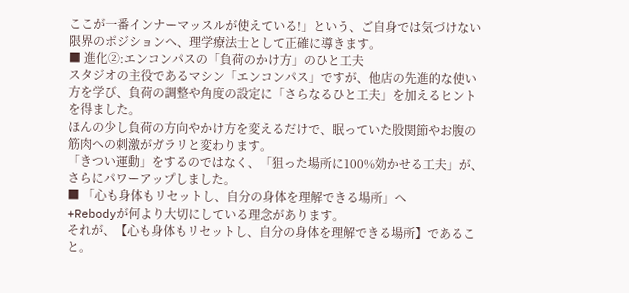ここが一番インナーマッスルが使えている!」という、ご自身では気づけない限界のポジションへ、理学療法士として正確に導きます。
■ 進化②:エンコンパスの「負荷のかけ方」のひと工夫
スタジオの主役であるマシン「エンコンパス」ですが、他店の先進的な使い方を学び、負荷の調整や角度の設定に「さらなるひと工夫」を加えるヒントを得ました。
ほんの少し負荷の方向やかけ方を変えるだけで、眠っていた股関節やお腹の筋肉への刺激がガラリと変わります。
「きつい運動」をするのではなく、「狙った場所に100%効かせる工夫」が、さらにパワーアップしました。
■ 「心も身体もリセットし、自分の身体を理解できる場所」へ
+Rebodyが何より大切にしている理念があります。
それが、【心も身体もリセットし、自分の身体を理解できる場所】であること。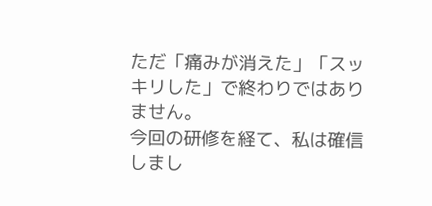ただ「痛みが消えた」「スッキリした」で終わりではありません。
今回の研修を経て、私は確信しまし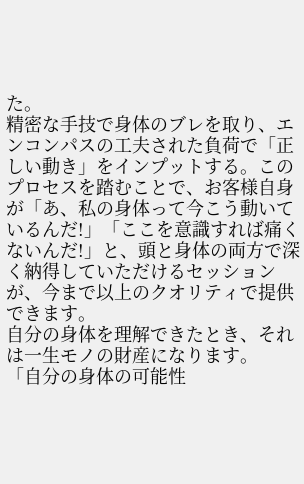た。
精密な手技で身体のブレを取り、エンコンパスの工夫された負荷で「正しい動き」をインプットする。このプロセスを踏むことで、お客様自身が「あ、私の身体って今こう動いているんだ!」「ここを意識すれば痛くないんだ!」と、頭と身体の両方で深く納得していただけるセッションが、今まで以上のクオリティで提供できます。
自分の身体を理解できたとき、それは一生モノの財産になります。
「自分の身体の可能性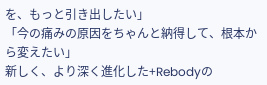を、もっと引き出したい」
「今の痛みの原因をちゃんと納得して、根本から変えたい」
新しく、より深く進化した+Rebodyの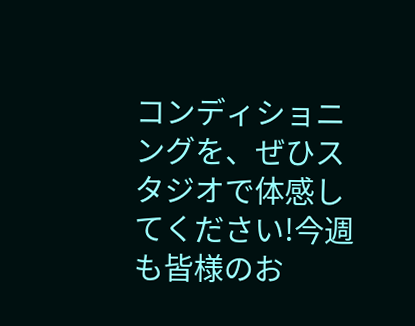コンディショニングを、ぜひスタジオで体感してください!今週も皆様のお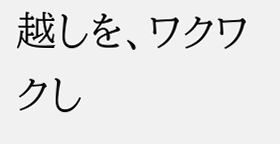越しを、ワクワクし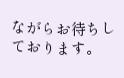ながらお待ちしております。